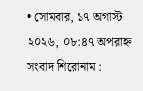• সোমবার, ১৭ অগাস্ট ২০২৬, ০৮:৪৭ অপরাহ্ন
সংবাদ শিরোনাম :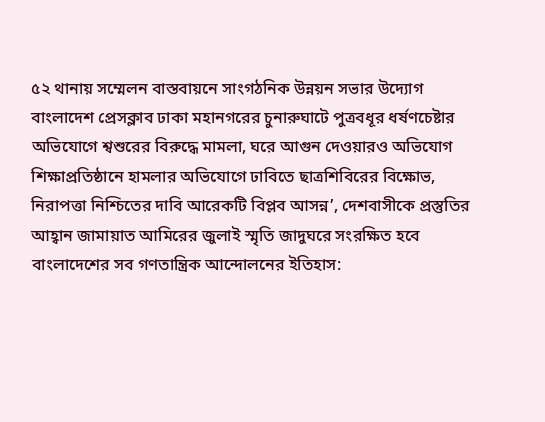৫২ থানায় সম্মেলন বাস্তবায়নে সাংগঠনিক উন্নয়ন সভার উদ্যোগ বাংলাদেশ প্রেসক্লাব ঢাকা মহানগরের চুনারুঘাটে পুত্রবধূর ধর্ষণচেষ্টার অভিযোগে শ্বশুরের বিরুদ্ধে মামলা, ঘরে আগুন দেওয়ারও অভিযোগ শিক্ষাপ্রতিষ্ঠানে হামলার অভিযোগে ঢাবিতে ছাত্রশিবিরের বিক্ষোভ, নিরাপত্তা নিশ্চিতের দাবি আরেকটি বিপ্লব আসন্ন’, দেশবাসীকে প্রস্তুতির আহ্বান জামায়াত আমিরের জুলাই স্মৃতি জাদুঘরে সংরক্ষিত হবে বাংলাদেশের সব গণতান্ত্রিক আন্দোলনের ইতিহাস: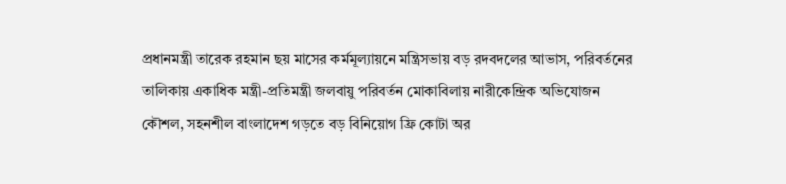প্রধানমন্ত্রী তারেক রহমান ছয় মাসের কর্মমূল্যায়নে মন্ত্রিসভায় বড় রদবদলের আভাস, পরিবর্তনের তালিকায় একাধিক মন্ত্রী-প্রতিমন্ত্রী জলবায়ু পরিবর্তন মোকাবিলায় নারীকেন্দ্রিক অভিযোজন কৌশল, সহনশীল বাংলাদেশ গড়তে বড় বিনিয়োগ ফ্রি কোটা অর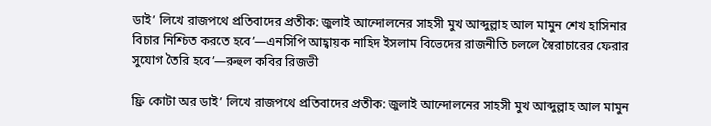ডাই’ লিখে রাজপথে প্রতিবাদের প্রতীক: জুলাই আন্দোলনের সাহসী মুখ আব্দুল্লাহ আল মামুন শেখ হাসিনার বিচার নিশ্চিত করতে হবে’—এনসিপি আহ্বায়ক নাহিদ ইসলাম বিভেদের রাজনীতি চললে স্বৈরাচারের ফেরার সুযোগ তৈরি হবে’—রুহুল কবির রিজভী

ফ্রি কোটা অর ডাই’ লিখে রাজপথে প্রতিবাদের প্রতীক: জুলাই আন্দোলনের সাহসী মুখ আব্দুল্লাহ আল মামুন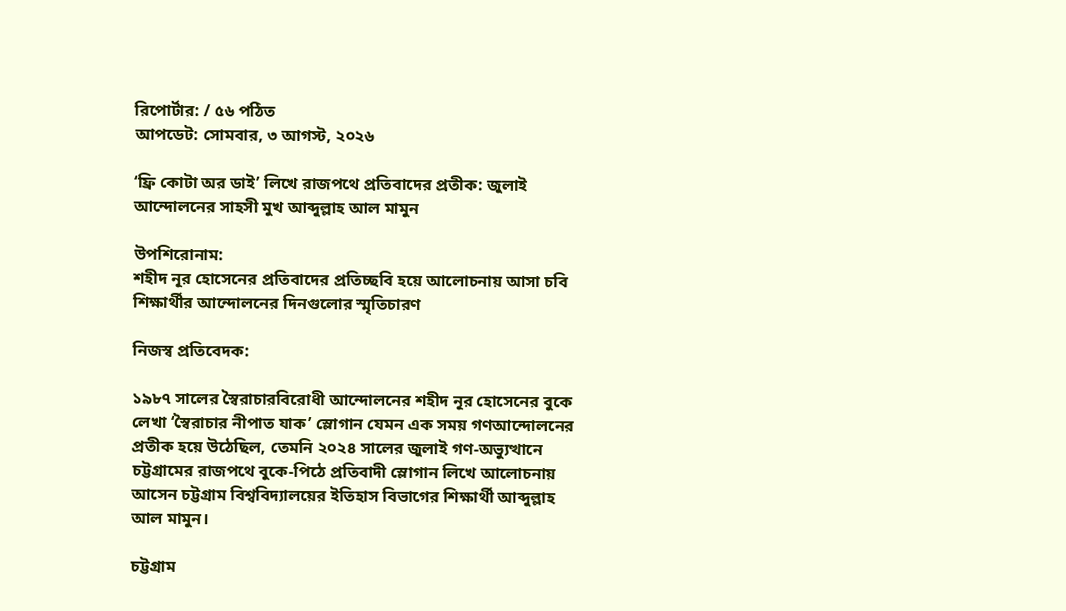রিপোর্টার: / ৫৬ পঠিত
আপডেট: সোমবার, ৩ আগস্ট, ২০২৬

‘ফ্রি কোটা অর ডাই’ লিখে রাজপথে প্রতিবাদের প্রতীক: জুলাই আন্দোলনের সাহসী মুখ আব্দুল্লাহ আল মামুন

উপশিরোনাম:
শহীদ নূর হোসেনের প্রতিবাদের প্রতিচ্ছবি হয়ে আলোচনায় আসা চবি শিক্ষার্থীর আন্দোলনের দিনগুলোর স্মৃতিচারণ

নিজস্ব প্রতিবেদক:

১৯৮৭ সালের স্বৈরাচারবিরোধী আন্দোলনের শহীদ নূর হোসেনের বুকে লেখা ‘স্বৈরাচার নীপাত যাক’ স্লোগান যেমন এক সময় গণআন্দোলনের প্রতীক হয়ে উঠেছিল, তেমনি ২০২৪ সালের জুলাই গণ-অভ্যুত্থানে চট্টগ্রামের রাজপথে বুকে-পিঠে প্রতিবাদী স্লোগান লিখে আলোচনায় আসেন চট্টগ্রাম বিশ্ববিদ্যালয়ের ইতিহাস বিভাগের শিক্ষার্থী আব্দুল্লাহ আল মামুন।

চট্টগ্রাম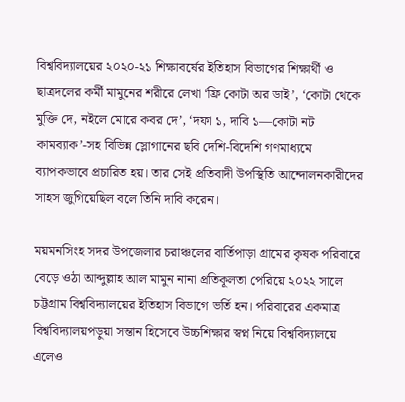বিশ্ববিদ্যালয়ের ২০২০-২১ শিক্ষাবর্ষের ইতিহাস বিভাগের শিক্ষার্থী ও ছাত্রদলের কর্মী মামুনের শরীরে লেখা ‘ফ্রি কোটা অর ডাই’, ‘কোটা থেকে মুক্তি দে, নইলে মোরে কবর দে’, ‘দফা ১, দাবি ১—কোটা নট কামব্যাক’-সহ বিভিন্ন স্লোগানের ছবি দেশি-বিদেশি গণমাধ্যমে ব্যাপকভাবে প্রচারিত হয়। তার সেই প্রতিবাদী উপস্থিতি আন্দোলনকারীদের সাহস জুগিয়েছিল বলে তিনি দাবি করেন।

ময়মনসিংহ সদর উপজেলার চরাঞ্চলের বার্তিপাড়া গ্রামের কৃষক পরিবারে বেড়ে ওঠা আব্দুল্লাহ আল মামুন নানা প্রতিকূলতা পেরিয়ে ২০২২ সালে চট্টগ্রাম বিশ্ববিদ্যালয়ের ইতিহাস বিভাগে ভর্তি হন। পরিবারের একমাত্র বিশ্ববিদ্যালয়পড়ুয়া সন্তান হিসেবে উচ্চশিক্ষার স্বপ্ন নিয়ে বিশ্ববিদ্যালয়ে এলেও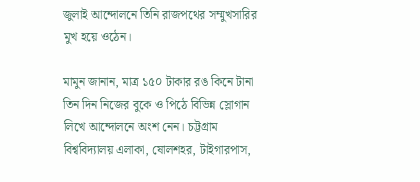জুলাই আন্দোলনে তিনি রাজপথের সম্মুখসারির মুখ হয়ে ওঠেন।

মামুন জানান, মাত্র ১৫০ টাকার রঙ কিনে টানা তিন দিন নিজের বুকে ও পিঠে বিভিন্ন স্লোগান লিখে আন্দোলনে অংশ নেন। চট্টগ্রাম বিশ্ববিদ্যালয় এলাকা, ষোলশহর, টাইগারপাস,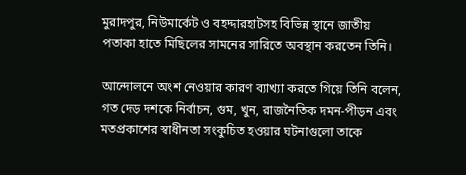মুরাদপুর, নিউমার্কেট ও বহদ্দারহাটসহ বিভিন্ন স্থানে জাতীয় পতাকা হাতে মিছিলের সামনের সারিতে অবস্থান করতেন তিনি।

আন্দোলনে অংশ নেওয়ার কারণ ব্যাখ্যা করতে গিয়ে তিনি বলেন, গত দেড় দশকে নির্বাচন, গুম, খুন, রাজনৈতিক দমন-পীড়ন এবং মতপ্রকাশের স্বাধীনতা সংকুচিত হওয়ার ঘটনাগুলো তাকে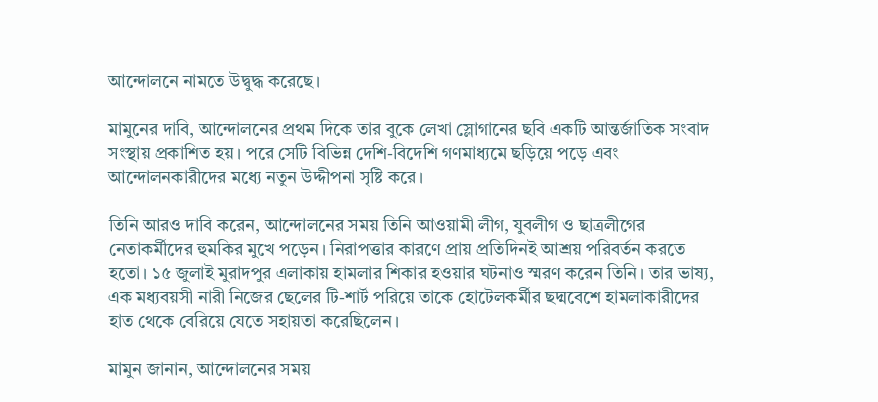আন্দোলনে নামতে উদ্বুদ্ধ করেছে।

মামুনের দাবি, আন্দোলনের প্রথম দিকে তার বুকে লেখা স্লোগানের ছবি একটি আন্তর্জাতিক সংবাদ সংস্থায় প্রকাশিত হয়। পরে সেটি বিভিন্ন দেশি-বিদেশি গণমাধ্যমে ছড়িয়ে পড়ে এবং আন্দোলনকারীদের মধ্যে নতুন উদ্দীপনা সৃষ্টি করে।

তিনি আরও দাবি করেন, আন্দোলনের সময় তিনি আওয়ামী লীগ, যুবলীগ ও ছাত্রলীগের নেতাকর্মীদের হুমকির মুখে পড়েন। নিরাপত্তার কারণে প্রায় প্রতিদিনই আশ্রয় পরিবর্তন করতে হতো। ১৫ জুলাই মুরাদপুর এলাকায় হামলার শিকার হওয়ার ঘটনাও স্মরণ করেন তিনি। তার ভাষ্য, এক মধ্যবয়সী নারী নিজের ছেলের টি-শার্ট পরিয়ে তাকে হোটেলকর্মীর ছদ্মবেশে হামলাকারীদের হাত থেকে বেরিয়ে যেতে সহায়তা করেছিলেন।

মামুন জানান, আন্দোলনের সময়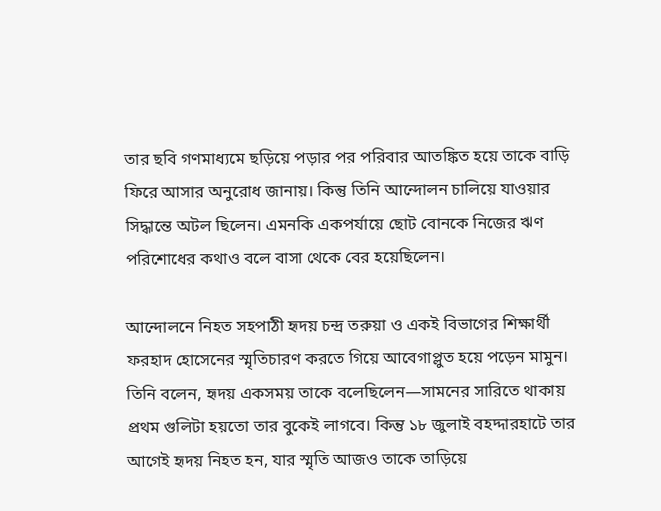তার ছবি গণমাধ্যমে ছড়িয়ে পড়ার পর পরিবার আতঙ্কিত হয়ে তাকে বাড়ি ফিরে আসার অনুরোধ জানায়। কিন্তু তিনি আন্দোলন চালিয়ে যাওয়ার সিদ্ধান্তে অটল ছিলেন। এমনকি একপর্যায়ে ছোট বোনকে নিজের ঋণ পরিশোধের কথাও বলে বাসা থেকে বের হয়েছিলেন।

আন্দোলনে নিহত সহপাঠী হৃদয় চন্দ্র তরুয়া ও একই বিভাগের শিক্ষার্থী ফরহাদ হোসেনের স্মৃতিচারণ করতে গিয়ে আবেগাপ্লুত হয়ে পড়েন মামুন। তিনি বলেন, হৃদয় একসময় তাকে বলেছিলেন—সামনের সারিতে থাকায় প্রথম গুলিটা হয়তো তার বুকেই লাগবে। কিন্তু ১৮ জুলাই বহদ্দারহাটে তার আগেই হৃদয় নিহত হন, যার স্মৃতি আজও তাকে তাড়িয়ে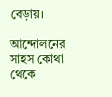বেড়ায়।

আন্দোলনের সাহস কোথা থেকে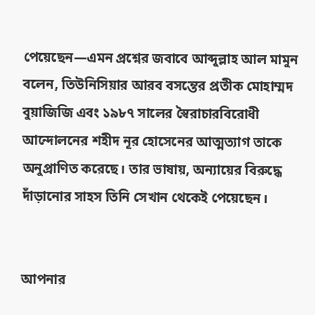পেয়েছেন—এমন প্রশ্নের জবাবে আব্দুল্লাহ আল মামুন বলেন, তিউনিসিয়ার আরব বসন্তের প্রতীক মোহাম্মদ বুয়াজিজি এবং ১৯৮৭ সালের স্বৈরাচারবিরোধী আন্দোলনের শহীদ নূর হোসেনের আত্মত্যাগ তাকে অনুপ্রাণিত করেছে। তার ভাষায়, অন্যায়ের বিরুদ্ধে দাঁড়ানোর সাহস তিনি সেখান থেকেই পেয়েছেন।


আপনার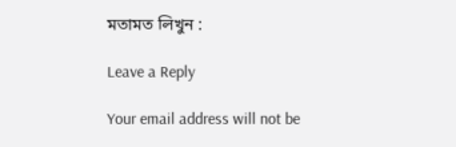মতামত লিখুন :

Leave a Reply

Your email address will not be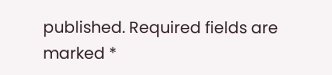published. Required fields are marked *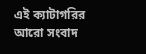এই ক্যাটাগরির আরো সংবাদ